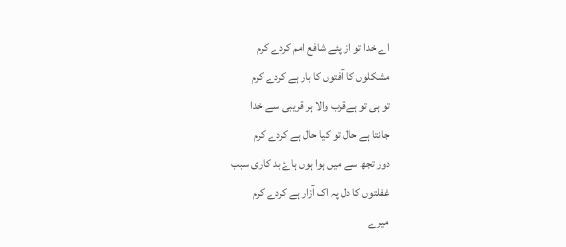اے خدا تو از پئے شافع امم کردے کرم
مشکلوں کا آفتوں کا بار ہے کردے کرم
تو ہی تو ہےقرب والا ہر قریبی سے خدا
جانتا ہے حال تو کیا حال ہے کردے کرم
دور تجھ سے میں ہوا ہوں ہاۓ بد کاری سبب
غفلتوں کا دل پہ اک آزار ہے کردے کرم
میرے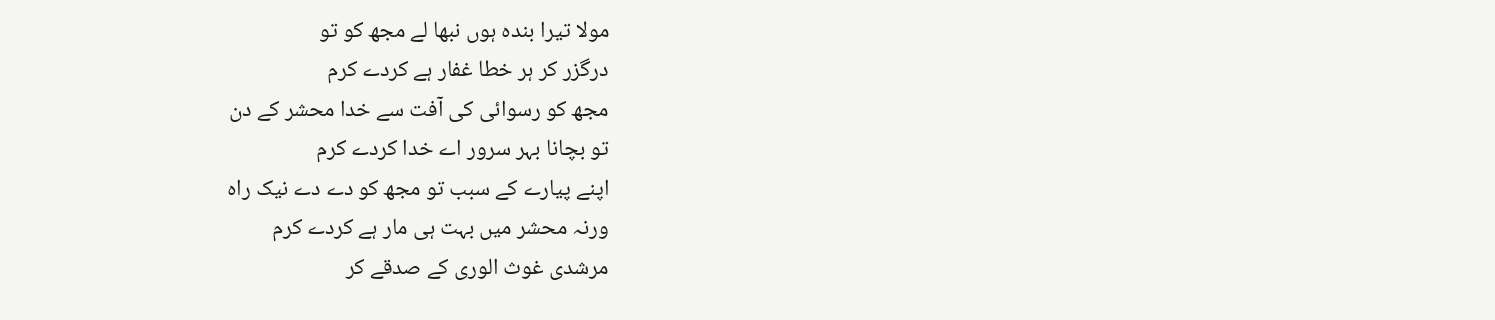مولا تیرا بندہ ہوں نبھا لے مجھ کو تو
درگزر کر ہر خطا غفار ہے کردے کرم
مجھ کو رسوائی کی آفت سے خدا محشر کے دن
تو بچانا بہر سرور اے خدا کردے کرم
اپنے پیارے کے سبب تو مجھ کو دے دے نیک راہ
ورنہ محشر میں بہت ہی مار ہے کردے کرم
مرشدی غوث الوری کے صدقے کر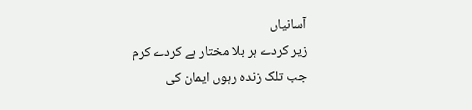آسانیاں
زیر کردے ہر بلا مختار ہے کردے کرم
جب تلک زندہ رہوں ایمان کی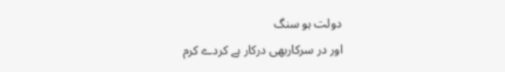دولت ہو سنگ
اور در سرکاربھی درکار ہے کردے کرم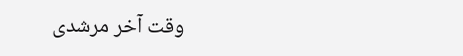وقت آخر مرشدی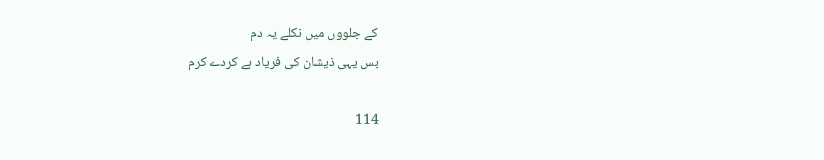کے جلووں میں نکلے یہ دم
بس یہی ذیشان کی فریاد ہے کردے کرم

114